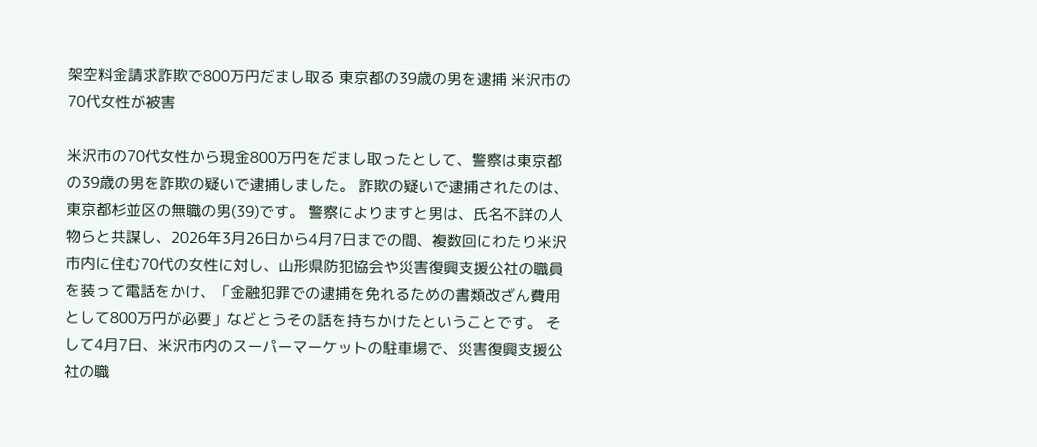架空料金請求詐欺で800万円だまし取る 東京都の39歳の男を逮捕 米沢市の70代女性が被害

米沢市の70代女性から現金800万円をだまし取ったとして、警察は東京都の39歳の男を詐欺の疑いで逮捕しました。 詐欺の疑いで逮捕されたのは、東京都杉並区の無職の男(39)です。 警察によりますと男は、氏名不詳の人物らと共謀し、2026年3月26日から4月7日までの間、複数回にわたり米沢市内に住む70代の女性に対し、山形県防犯協会や災害復興支援公社の職員を装って電話をかけ、「金融犯罪での逮捕を免れるための書類改ざん費用として800万円が必要」などとうその話を持ちかけたということです。 そして4月7日、米沢市内のスーパーマーケットの駐車場で、災害復興支援公社の職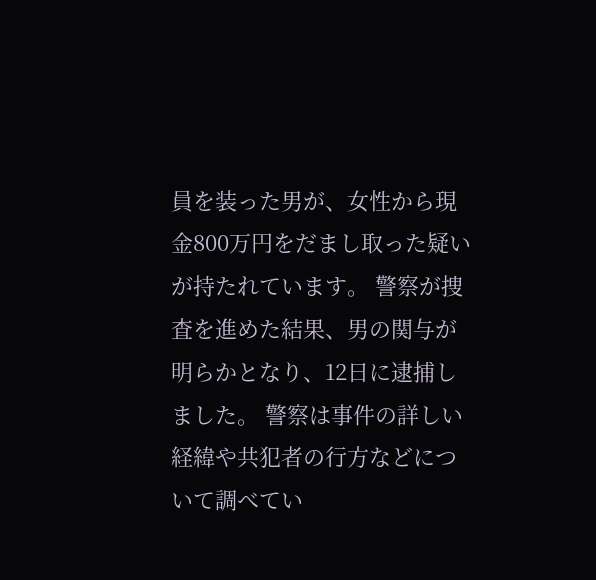員を装った男が、女性から現金800万円をだまし取った疑いが持たれています。 警察が捜査を進めた結果、男の関与が明らかとなり、12日に逮捕しました。 警察は事件の詳しい経緯や共犯者の行方などについて調べてい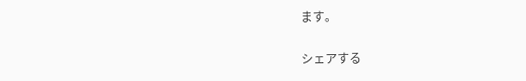ます。

シェアする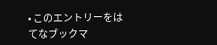• このエントリーをはてなブックマ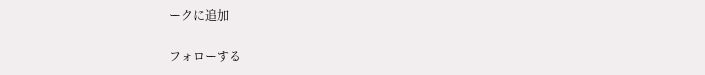ークに追加

フォローする